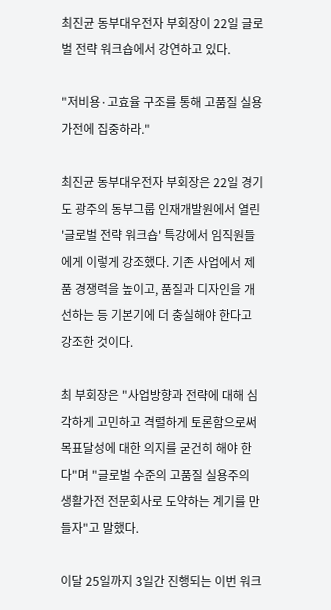최진균 동부대우전자 부회장이 22일 글로벌 전략 워크숍에서 강연하고 있다.

"저비용·고효율 구조를 통해 고품질 실용 가전에 집중하라."

최진균 동부대우전자 부회장은 22일 경기도 광주의 동부그룹 인재개발원에서 열린 '글로벌 전략 워크숍' 특강에서 임직원들에게 이렇게 강조했다. 기존 사업에서 제품 경쟁력을 높이고, 품질과 디자인을 개선하는 등 기본기에 더 충실해야 한다고 강조한 것이다.

최 부회장은 "사업방향과 전략에 대해 심각하게 고민하고 격렬하게 토론함으로써 목표달성에 대한 의지를 굳건히 해야 한다"며 "글로벌 수준의 고품질 실용주의 생활가전 전문회사로 도약하는 계기를 만들자"고 말했다.

이달 25일까지 3일간 진행되는 이번 워크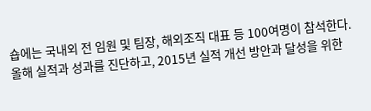숍에는 국내외 전 임원 및 팀장, 해외조직 대표 등 100여명이 참석한다. 올해 실적과 성과를 진단하고, 2015년 실적 개선 방안과 달성을 위한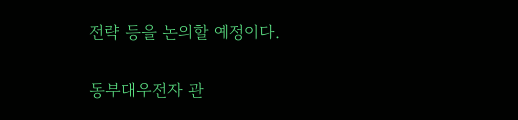전략 등을 논의할 예정이다.

동부대우전자 관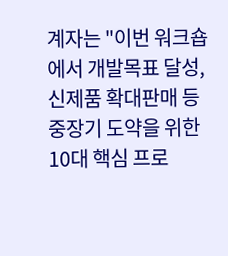계자는 "이번 워크숍에서 개발목표 달성, 신제품 확대판매 등 중장기 도약을 위한 10대 핵심 프로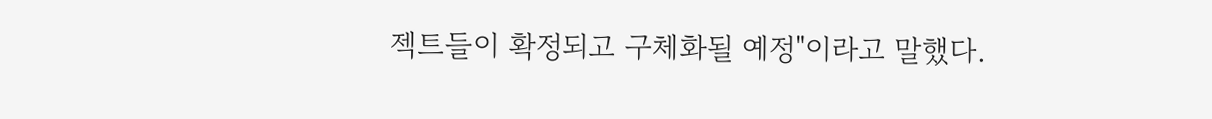젝트들이 확정되고 구체화될 예정"이라고 말했다.